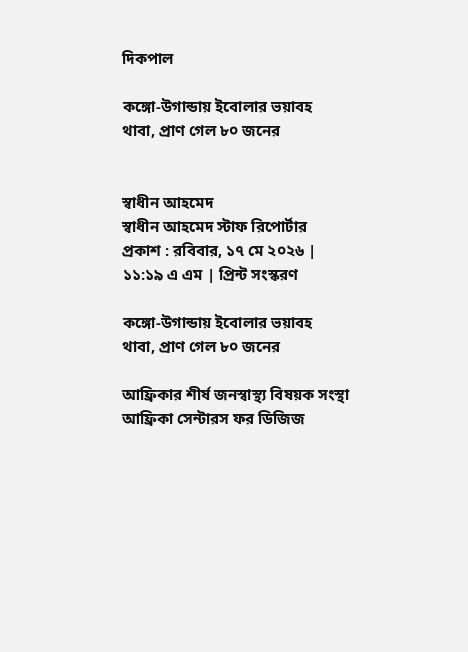দিকপাল

কঙ্গো-উগান্ডায় ইবোলার ভয়াবহ থাবা, প্রাণ গেল ৮০ জনের


স্বাধীন আহমেদ
স্বাধীন আহমেদ স্টাফ রিপোর্টার
প্রকাশ : রবিবার, ১৭ মে ২০২৬ | ১১:১৯ এ এম | প্রিন্ট সংস্করণ

কঙ্গো-উগান্ডায় ইবোলার ভয়াবহ থাবা, প্রাণ গেল ৮০ জনের

আফ্রিকার শীর্ষ জনস্বাস্থ্য বিষয়ক সংস্থা আফ্রিকা সেন্টারস ফর ডিজিজ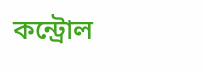কন্ট্রোল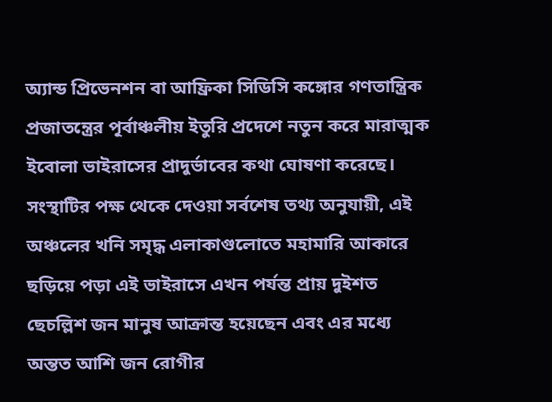অ্যান্ড প্রিভেনশন বা আফ্রিকা সিডিসি কঙ্গোর গণতান্ত্রিক প্রজাতন্ত্রের পূর্বাঞ্চলীয় ইতুরি প্রদেশে নতুন করে মারাত্মক ইবোলা ভাইরাসের প্রাদুর্ভাবের কথা ঘোষণা করেছে। সংস্থাটির পক্ষ থেকে দেওয়া সর্বশেষ তথ্য অনুযায়ী, এই অঞ্চলের খনি সমৃদ্ধ এলাকাগুলোতে মহামারি আকারে ছড়িয়ে পড়া এই ভাইরাসে এখন পর্যন্ত প্রায় দুইশত ছেচল্লিশ জন মানুষ আক্রান্ত হয়েছেন এবং এর মধ্যে অন্তত আশি জন রোগীর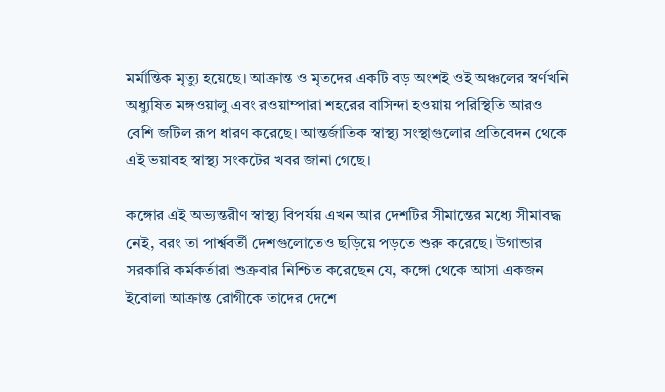মর্মান্তিক মৃত্যু হয়েছে। আক্রান্ত ও মৃতদের একটি বড় অংশই ওই অঞ্চলের স্বর্ণখনি অধ্যুষিত মঙ্গওয়ালু এবং রওয়াম্পারা শহরের বাসিন্দা হওয়ায় পরিস্থিতি আরও বেশি জটিল রূপ ধারণ করেছে। আন্তর্জাতিক স্বাস্থ্য সংস্থাগুলোর প্রতিবেদন থেকে এই ভয়াবহ স্বাস্থ্য সংকটের খবর জানা গেছে।

কঙ্গোর এই অভ্যন্তরীণ স্বাস্থ্য বিপর্যয় এখন আর দেশটির সীমান্তের মধ্যে সীমাবদ্ধ নেই, বরং তা পার্শ্ববর্তী দেশগুলোতেও ছড়িয়ে পড়তে শুরু করেছে। উগান্ডার সরকারি কর্মকর্তারা শুক্রবার নিশ্চিত করেছেন যে, কঙ্গো থেকে আসা একজন ইবোলা আক্রান্ত রোগীকে তাদের দেশে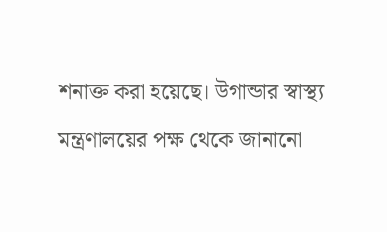শনাক্ত করা হয়েছে। উগান্ডার স্বাস্থ্য মন্ত্রণালয়ের পক্ষ থেকে জানানো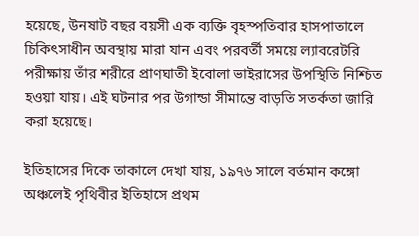হয়েছে, উনষাট বছর বয়সী এক ব্যক্তি বৃহস্পতিবার হাসপাতালে চিকিৎসাধীন অবস্থায় মারা যান এবং পরবর্তী সময়ে ল্যাবরেটরি পরীক্ষায় তাঁর শরীরে প্রাণঘাতী ইবোলা ভাইরাসের উপস্থিতি নিশ্চিত হওয়া যায়। এই ঘটনার পর উগান্ডা সীমান্তে বাড়তি সতর্কতা জারি করা হয়েছে।

ইতিহাসের দিকে তাকালে দেখা যায়, ১৯৭৬ সালে বর্তমান কঙ্গো অঞ্চলেই পৃথিবীর ইতিহাসে প্রথম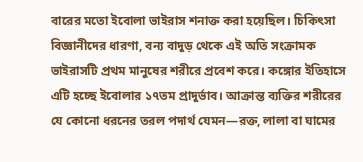বারের মতো ইবোলা ভাইরাস শনাক্ত করা হয়েছিল। চিকিৎসা বিজ্ঞানীদের ধারণা, বন্য বাদুড় থেকে এই অতি সংক্রামক ভাইরাসটি প্রথম মানুষের শরীরে প্রবেশ করে। কঙ্গোর ইতিহাসে এটি হচ্ছে ইবোলার ১৭তম প্রাদুর্ভাব। আক্রান্ত ব্যক্তির শরীরের যে কোনো ধরনের তরল পদার্থ যেমন—রক্ত, লালা বা ঘামের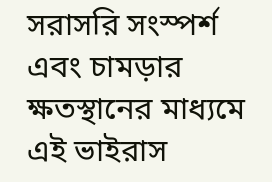সরাসরি সংস্পর্শ এবং চামড়ার ক্ষতস্থানের মাধ্যমে এই ভাইরাস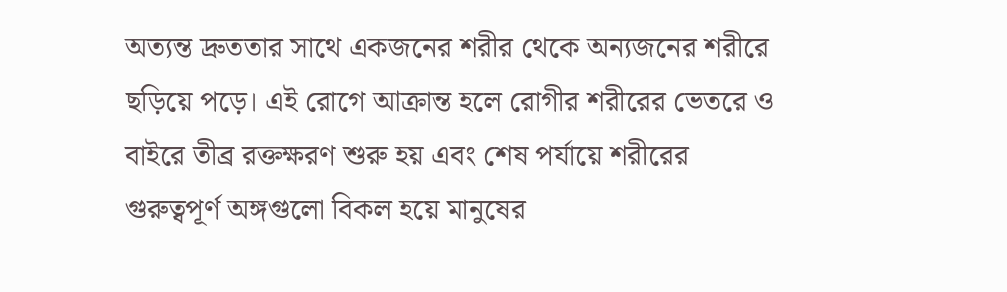অত্যন্ত দ্রুততার সাথে একজনের শরীর থেকে অন্যজনের শরীরে ছড়িয়ে পড়ে। এই রোগে আক্রান্ত হলে রোগীর শরীরের ভেতরে ও বাইরে তীব্র রক্তক্ষরণ শুরু হয় এবং শেষ পর্যায়ে শরীরের গুরুত্বপূর্ণ অঙ্গগুলো বিকল হয়ে মানুষের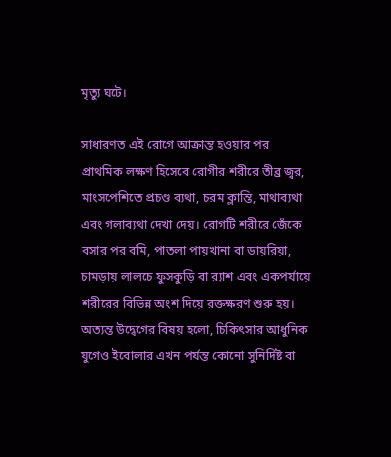মৃত্যু ঘটে।

সাধারণত এই রোগে আক্রান্ত হওয়ার পর প্রাথমিক লক্ষণ হিসেবে রোগীর শরীরে তীব্র জ্বর, মাংসপেশিতে প্রচণ্ড ব্যথা, চরম ক্লান্তি, মাথাব্যথা এবং গলাব্যথা দেখা দেয়। রোগটি শরীরে জেঁকে বসার পর বমি, পাতলা পায়খানা বা ডায়রিয়া, চামড়ায় লালচে ফুসকুড়ি বা র‍্যাশ এবং একপর্যায়ে শরীরের বিভিন্ন অংশ দিয়ে রক্তক্ষরণ শুরু হয়। অত্যন্ত উদ্বেগের বিষয় হলো, চিকিৎসার আধুনিক যুগেও ইবোলার এখন পর্যন্ত কোনো সুনির্দিষ্ট বা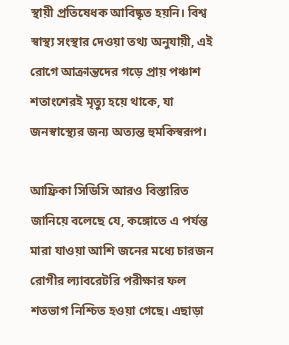স্থায়ী প্রতিষেধক আবিষ্কৃত হয়নি। বিশ্ব স্বাস্থ্য সংস্থার দেওয়া তথ্য অনুযায়ী, এই রোগে আক্রান্তদের গড়ে প্রায় পঞ্চাশ শতাংশেরই মৃত্যু হয়ে থাকে, যা জনস্বাস্থ্যের জন্য অত্যন্ত হুমকিস্বরূপ।

আফ্রিকা সিডিসি আরও বিস্তারিত জানিয়ে বলেছে যে, কঙ্গোতে এ পর্যন্ত মারা যাওয়া আশি জনের মধ্যে চারজন রোগীর ল্যাবরেটরি পরীক্ষার ফল শতভাগ নিশ্চিত হওয়া গেছে। এছাড়া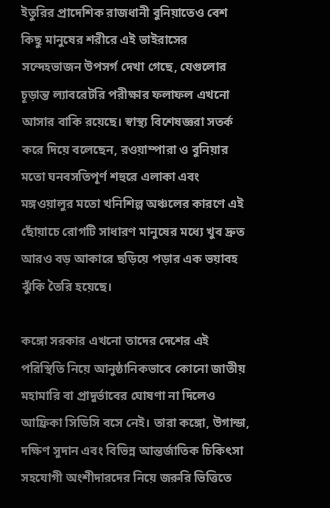ইতুরির প্রাদেশিক রাজধানী বুনিয়াতেও বেশ কিছু মানুষের শরীরে এই ভাইরাসের সন্দেহভাজন উপসর্গ দেখা গেছে, যেগুলোর চূড়ান্ত ল্যাবরেটরি পরীক্ষার ফলাফল এখনো আসার বাকি রয়েছে। স্বাস্থ্য বিশেষজ্ঞরা সতর্ক করে দিয়ে বলেছেন, রওয়াম্পারা ও বুনিয়ার মতো ঘনবসতিপূর্ণ শহুরে এলাকা এবং মঙ্গওয়ালুর মতো খনিশিল্প অঞ্চলের কারণে এই ছোঁয়াচে রোগটি সাধারণ মানুষের মধ্যে খুব দ্রুত আরও বড় আকারে ছড়িয়ে পড়ার এক ভয়াবহ ঝুঁকি তৈরি হয়েছে।

কঙ্গো সরকার এখনো তাদের দেশের এই পরিস্থিতি নিয়ে আনুষ্ঠানিকভাবে কোনো জাতীয় মহামারি বা প্রাদুর্ভাবের ঘোষণা না দিলেও আফ্রিকা সিডিসি বসে নেই। তারা কঙ্গো, উগান্ডা, দক্ষিণ সুদান এবং বিভিন্ন আন্তর্জাতিক চিকিৎসা সহযোগী অংশীদারদের নিয়ে জরুরি ভিত্তিতে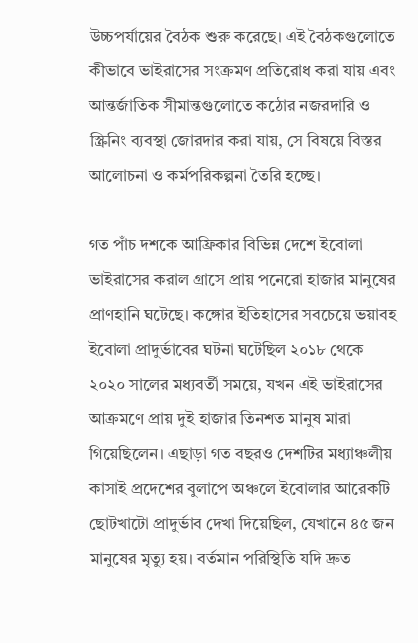উচ্চপর্যায়ের বৈঠক শুরু করেছে। এই বৈঠকগুলোতে কীভাবে ভাইরাসের সংক্রমণ প্রতিরোধ করা যায় এবং আন্তর্জাতিক সীমান্তগুলোতে কঠোর নজরদারি ও স্ক্রিনিং ব্যবস্থা জোরদার করা যায়, সে বিষয়ে বিস্তর আলোচনা ও কর্মপরিকল্পনা তৈরি হচ্ছে।

গত পাঁচ দশকে আফ্রিকার বিভিন্ন দেশে ইবোলা ভাইরাসের করাল গ্রাসে প্রায় পনেরো হাজার মানুষের প্রাণহানি ঘটেছে। কঙ্গোর ইতিহাসের সবচেয়ে ভয়াবহ ইবোলা প্রাদুর্ভাবের ঘটনা ঘটেছিল ২০১৮ থেকে ২০২০ সালের মধ্যবর্তী সময়ে, যখন এই ভাইরাসের আক্রমণে প্রায় দুই হাজার তিনশত মানুষ মারা গিয়েছিলেন। এছাড়া গত বছরও দেশটির মধ্যাঞ্চলীয় কাসাই প্রদেশের বুলাপে অঞ্চলে ইবোলার আরেকটি ছোটখাটো প্রাদুর্ভাব দেখা দিয়েছিল, যেখানে ৪৫ জন মানুষের মৃত্যু হয়। বর্তমান পরিস্থিতি যদি দ্রুত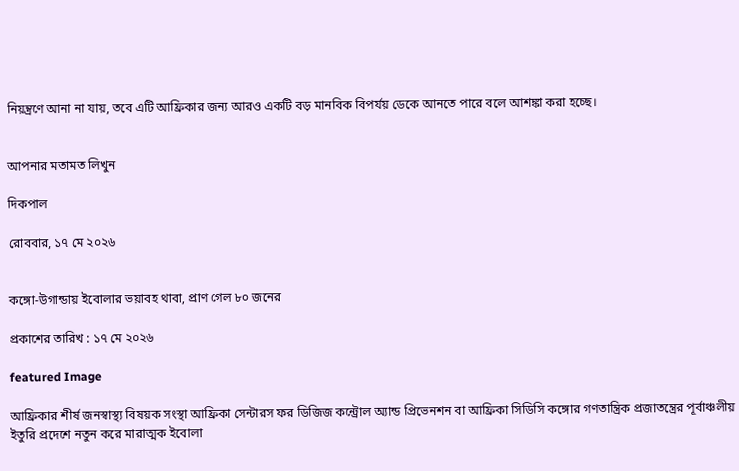নিয়ন্ত্রণে আনা না যায়, তবে এটি আফ্রিকার জন্য আরও একটি বড় মানবিক বিপর্যয় ডেকে আনতে পারে বলে আশঙ্কা করা হচ্ছে।


আপনার মতামত লিখুন

দিকপাল

রোববার, ১৭ মে ২০২৬


কঙ্গো-উগান্ডায় ইবোলার ভয়াবহ থাবা, প্রাণ গেল ৮০ জনের

প্রকাশের তারিখ : ১৭ মে ২০২৬

featured Image

আফ্রিকার শীর্ষ জনস্বাস্থ্য বিষয়ক সংস্থা আফ্রিকা সেন্টারস ফর ডিজিজ কন্ট্রোল অ্যান্ড প্রিভেনশন বা আফ্রিকা সিডিসি কঙ্গোর গণতান্ত্রিক প্রজাতন্ত্রের পূর্বাঞ্চলীয় ইতুরি প্রদেশে নতুন করে মারাত্মক ইবোলা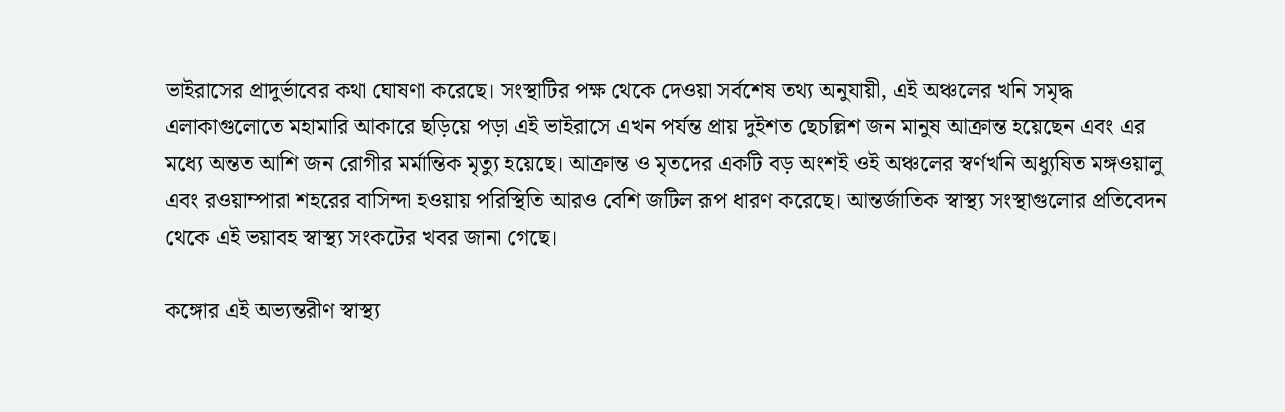ভাইরাসের প্রাদুর্ভাবের কথা ঘোষণা করেছে। সংস্থাটির পক্ষ থেকে দেওয়া সর্বশেষ তথ্য অনুযায়ী, এই অঞ্চলের খনি সমৃদ্ধ এলাকাগুলোতে মহামারি আকারে ছড়িয়ে পড়া এই ভাইরাসে এখন পর্যন্ত প্রায় দুইশত ছেচল্লিশ জন মানুষ আক্রান্ত হয়েছেন এবং এর মধ্যে অন্তত আশি জন রোগীর মর্মান্তিক মৃত্যু হয়েছে। আক্রান্ত ও মৃতদের একটি বড় অংশই ওই অঞ্চলের স্বর্ণখনি অধ্যুষিত মঙ্গওয়ালু এবং রওয়াম্পারা শহরের বাসিন্দা হওয়ায় পরিস্থিতি আরও বেশি জটিল রূপ ধারণ করেছে। আন্তর্জাতিক স্বাস্থ্য সংস্থাগুলোর প্রতিবেদন থেকে এই ভয়াবহ স্বাস্থ্য সংকটের খবর জানা গেছে।

কঙ্গোর এই অভ্যন্তরীণ স্বাস্থ্য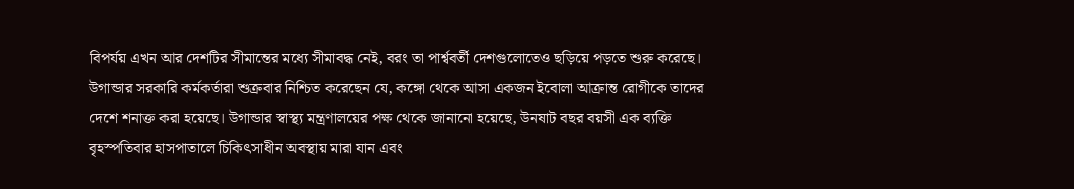বিপর্যয় এখন আর দেশটির সীমান্তের মধ্যে সীমাবদ্ধ নেই, বরং তা পার্শ্ববর্তী দেশগুলোতেও ছড়িয়ে পড়তে শুরু করেছে। উগান্ডার সরকারি কর্মকর্তারা শুক্রবার নিশ্চিত করেছেন যে, কঙ্গো থেকে আসা একজন ইবোলা আক্রান্ত রোগীকে তাদের দেশে শনাক্ত করা হয়েছে। উগান্ডার স্বাস্থ্য মন্ত্রণালয়ের পক্ষ থেকে জানানো হয়েছে, উনষাট বছর বয়সী এক ব্যক্তি বৃহস্পতিবার হাসপাতালে চিকিৎসাধীন অবস্থায় মারা যান এবং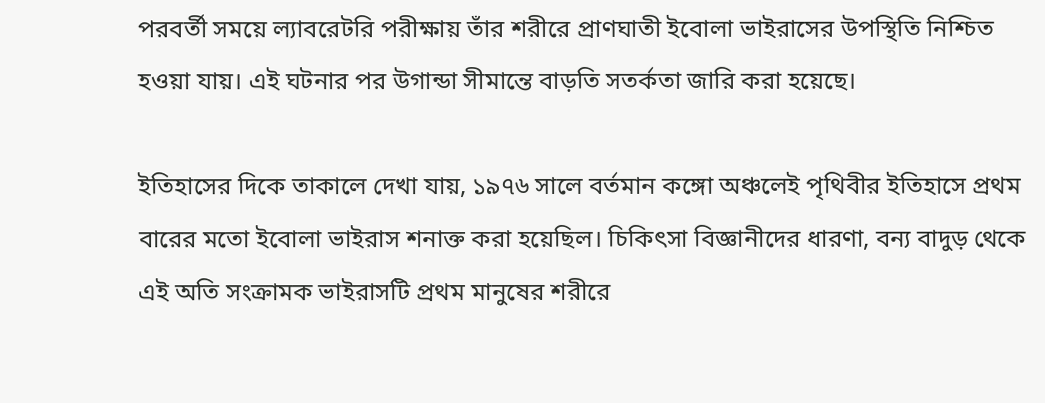পরবর্তী সময়ে ল্যাবরেটরি পরীক্ষায় তাঁর শরীরে প্রাণঘাতী ইবোলা ভাইরাসের উপস্থিতি নিশ্চিত হওয়া যায়। এই ঘটনার পর উগান্ডা সীমান্তে বাড়তি সতর্কতা জারি করা হয়েছে।

ইতিহাসের দিকে তাকালে দেখা যায়, ১৯৭৬ সালে বর্তমান কঙ্গো অঞ্চলেই পৃথিবীর ইতিহাসে প্রথম বারের মতো ইবোলা ভাইরাস শনাক্ত করা হয়েছিল। চিকিৎসা বিজ্ঞানীদের ধারণা, বন্য বাদুড় থেকে এই অতি সংক্রামক ভাইরাসটি প্রথম মানুষের শরীরে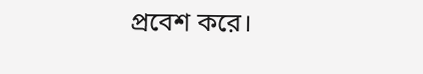প্রবেশ করে।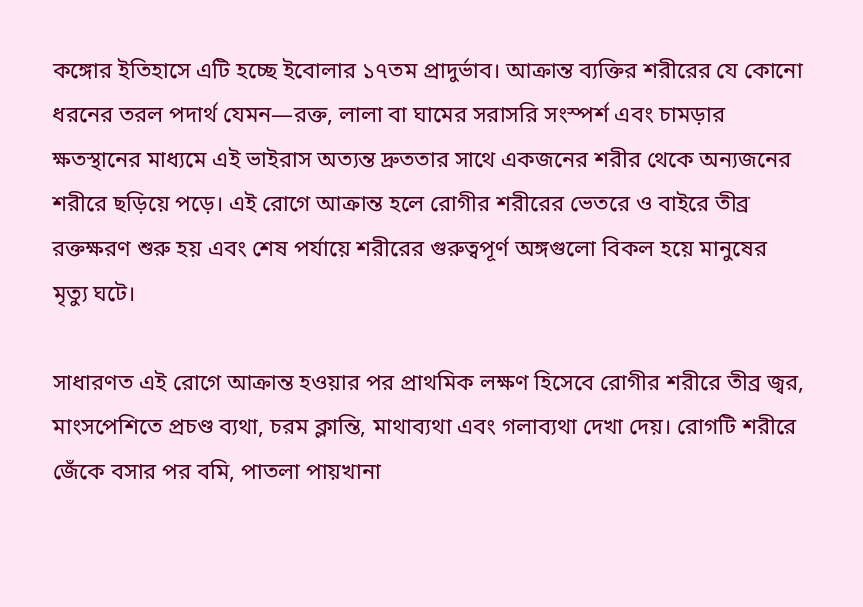কঙ্গোর ইতিহাসে এটি হচ্ছে ইবোলার ১৭তম প্রাদুর্ভাব। আক্রান্ত ব্যক্তির শরীরের যে কোনো ধরনের তরল পদার্থ যেমন—রক্ত, লালা বা ঘামের সরাসরি সংস্পর্শ এবং চামড়ার ক্ষতস্থানের মাধ্যমে এই ভাইরাস অত্যন্ত দ্রুততার সাথে একজনের শরীর থেকে অন্যজনের শরীরে ছড়িয়ে পড়ে। এই রোগে আক্রান্ত হলে রোগীর শরীরের ভেতরে ও বাইরে তীব্র রক্তক্ষরণ শুরু হয় এবং শেষ পর্যায়ে শরীরের গুরুত্বপূর্ণ অঙ্গগুলো বিকল হয়ে মানুষের মৃত্যু ঘটে।

সাধারণত এই রোগে আক্রান্ত হওয়ার পর প্রাথমিক লক্ষণ হিসেবে রোগীর শরীরে তীব্র জ্বর, মাংসপেশিতে প্রচণ্ড ব্যথা, চরম ক্লান্তি, মাথাব্যথা এবং গলাব্যথা দেখা দেয়। রোগটি শরীরে জেঁকে বসার পর বমি, পাতলা পায়খানা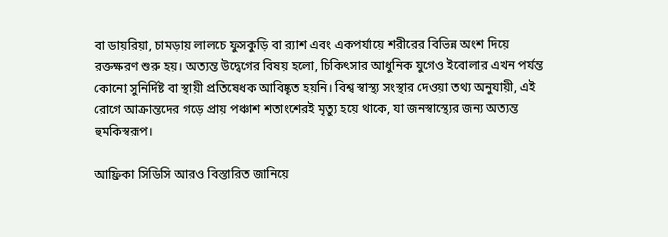বা ডায়রিয়া, চামড়ায় লালচে ফুসকুড়ি বা র‍্যাশ এবং একপর্যায়ে শরীরের বিভিন্ন অংশ দিয়ে রক্তক্ষরণ শুরু হয়। অত্যন্ত উদ্বেগের বিষয় হলো, চিকিৎসার আধুনিক যুগেও ইবোলার এখন পর্যন্ত কোনো সুনির্দিষ্ট বা স্থায়ী প্রতিষেধক আবিষ্কৃত হয়নি। বিশ্ব স্বাস্থ্য সংস্থার দেওয়া তথ্য অনুযায়ী, এই রোগে আক্রান্তদের গড়ে প্রায় পঞ্চাশ শতাংশেরই মৃত্যু হয়ে থাকে, যা জনস্বাস্থ্যের জন্য অত্যন্ত হুমকিস্বরূপ।

আফ্রিকা সিডিসি আরও বিস্তারিত জানিয়ে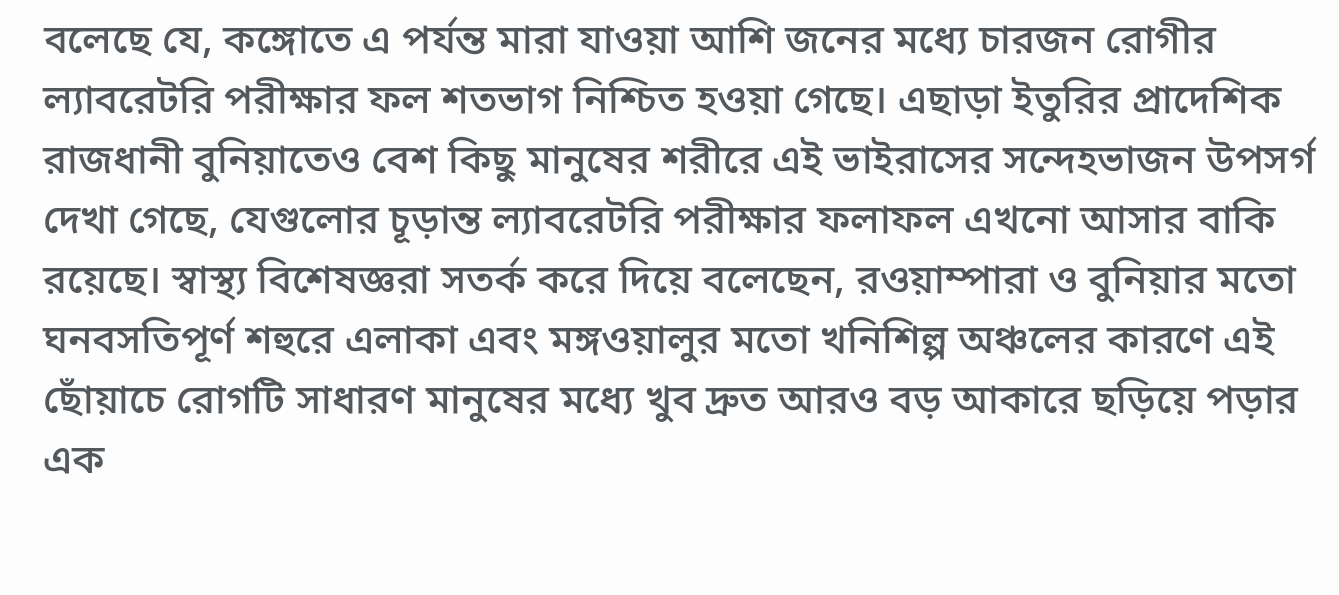বলেছে যে, কঙ্গোতে এ পর্যন্ত মারা যাওয়া আশি জনের মধ্যে চারজন রোগীর ল্যাবরেটরি পরীক্ষার ফল শতভাগ নিশ্চিত হওয়া গেছে। এছাড়া ইতুরির প্রাদেশিক রাজধানী বুনিয়াতেও বেশ কিছু মানুষের শরীরে এই ভাইরাসের সন্দেহভাজন উপসর্গ দেখা গেছে, যেগুলোর চূড়ান্ত ল্যাবরেটরি পরীক্ষার ফলাফল এখনো আসার বাকি রয়েছে। স্বাস্থ্য বিশেষজ্ঞরা সতর্ক করে দিয়ে বলেছেন, রওয়াম্পারা ও বুনিয়ার মতো ঘনবসতিপূর্ণ শহুরে এলাকা এবং মঙ্গওয়ালুর মতো খনিশিল্প অঞ্চলের কারণে এই ছোঁয়াচে রোগটি সাধারণ মানুষের মধ্যে খুব দ্রুত আরও বড় আকারে ছড়িয়ে পড়ার এক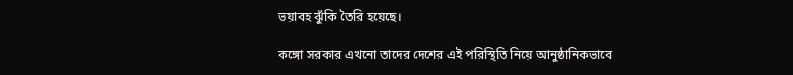ভয়াবহ ঝুঁকি তৈরি হয়েছে।

কঙ্গো সরকার এখনো তাদের দেশের এই পরিস্থিতি নিয়ে আনুষ্ঠানিকভাবে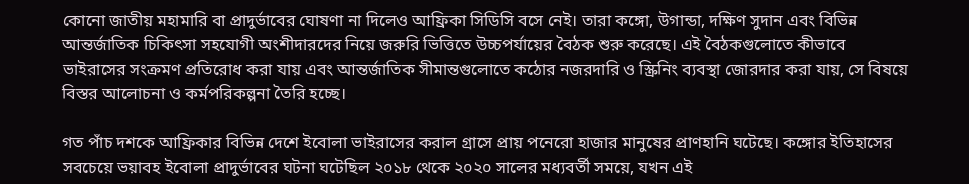কোনো জাতীয় মহামারি বা প্রাদুর্ভাবের ঘোষণা না দিলেও আফ্রিকা সিডিসি বসে নেই। তারা কঙ্গো, উগান্ডা, দক্ষিণ সুদান এবং বিভিন্ন আন্তর্জাতিক চিকিৎসা সহযোগী অংশীদারদের নিয়ে জরুরি ভিত্তিতে উচ্চপর্যায়ের বৈঠক শুরু করেছে। এই বৈঠকগুলোতে কীভাবে ভাইরাসের সংক্রমণ প্রতিরোধ করা যায় এবং আন্তর্জাতিক সীমান্তগুলোতে কঠোর নজরদারি ও স্ক্রিনিং ব্যবস্থা জোরদার করা যায়, সে বিষয়ে বিস্তর আলোচনা ও কর্মপরিকল্পনা তৈরি হচ্ছে।

গত পাঁচ দশকে আফ্রিকার বিভিন্ন দেশে ইবোলা ভাইরাসের করাল গ্রাসে প্রায় পনেরো হাজার মানুষের প্রাণহানি ঘটেছে। কঙ্গোর ইতিহাসের সবচেয়ে ভয়াবহ ইবোলা প্রাদুর্ভাবের ঘটনা ঘটেছিল ২০১৮ থেকে ২০২০ সালের মধ্যবর্তী সময়ে, যখন এই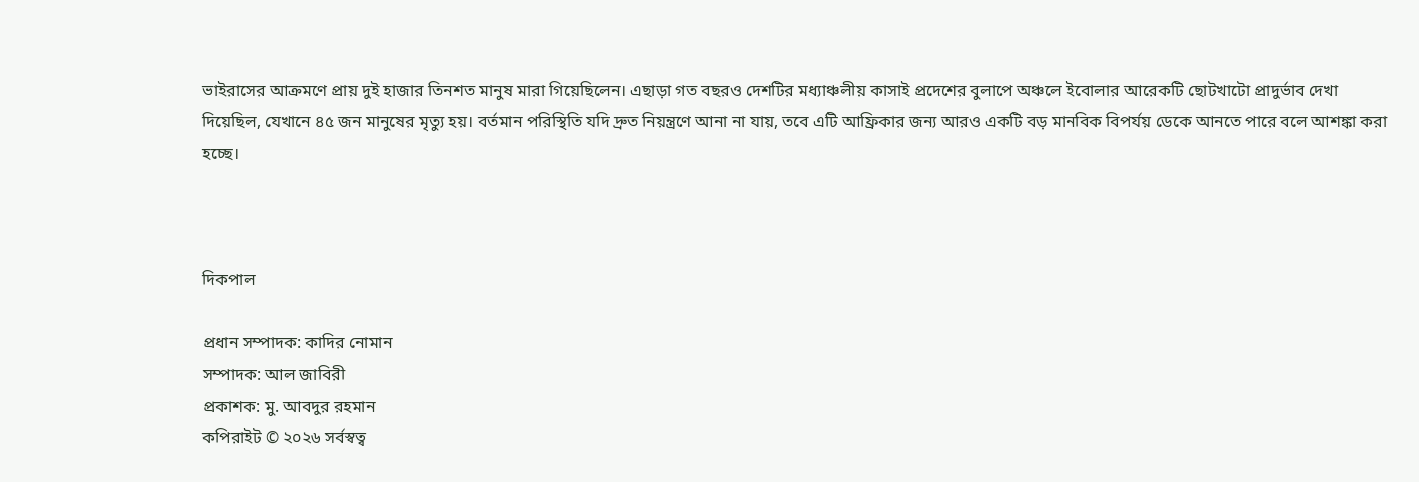ভাইরাসের আক্রমণে প্রায় দুই হাজার তিনশত মানুষ মারা গিয়েছিলেন। এছাড়া গত বছরও দেশটির মধ্যাঞ্চলীয় কাসাই প্রদেশের বুলাপে অঞ্চলে ইবোলার আরেকটি ছোটখাটো প্রাদুর্ভাব দেখা দিয়েছিল, যেখানে ৪৫ জন মানুষের মৃত্যু হয়। বর্তমান পরিস্থিতি যদি দ্রুত নিয়ন্ত্রণে আনা না যায়, তবে এটি আফ্রিকার জন্য আরও একটি বড় মানবিক বিপর্যয় ডেকে আনতে পারে বলে আশঙ্কা করা হচ্ছে।



দিকপাল

প্রধান সম্পাদক: কাদির নোমান
সম্পাদক: আল জাবিরী
প্রকাশক: মু. আবদুর রহমান
কপিরাইট © ২০২৬ সর্বস্বত্ব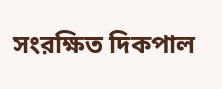সংরক্ষিত দিকপাল